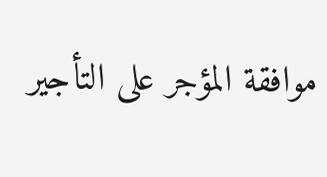موافقة المؤجر على التأجير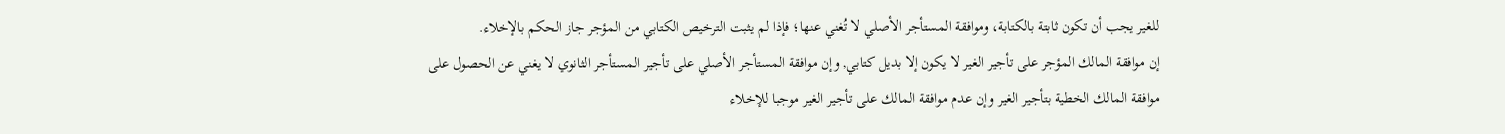للغير يجب أن تكون ثابتة بالكتابة، وموافقة المستأجر الأصلي لا تُغني عنها؛ فإذا لم يثبت الترخيص الكتابي من المؤجر جاز الحكم بالإخلاء.
إن موافقة المالك المؤجر على تأجير الغير لا يكون إلا بديل كتابي, وإن موافقة المستأجر الأصلي على تأجير المستأجر الثانوي لا يغني عن الحصول على موافقة المالك الخطية بتأجير الغير وإن عدم موافقة المالك على تأجير الغير موجبا للإخلاء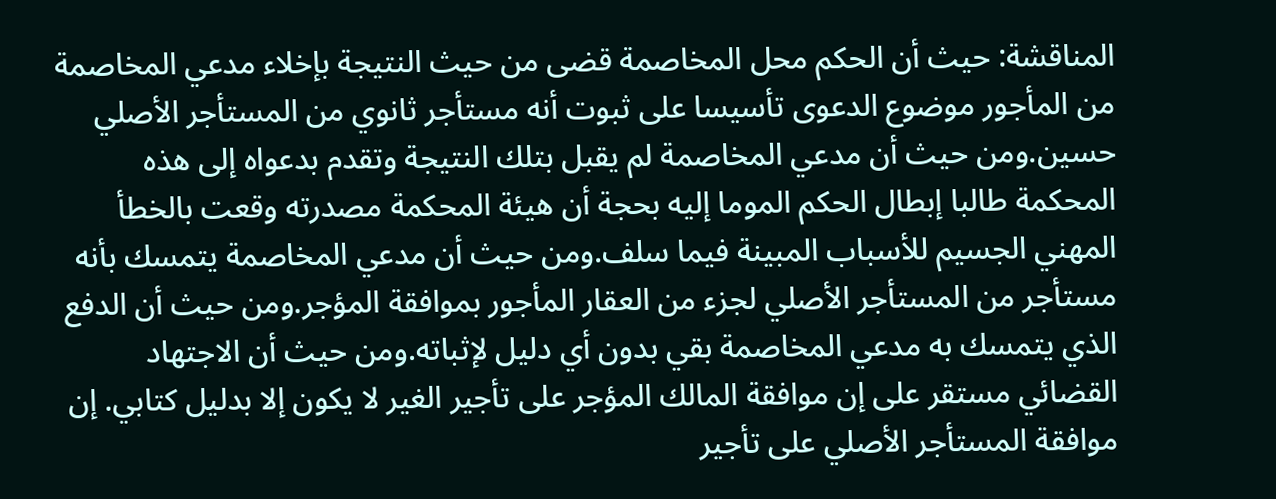المناقشة: حيث أن الحكم محل المخاصمة قضى من حيث النتيجة بإخلاء مدعي المخاصمة من المأجور موضوع الدعوى تأسيسا على ثبوت أنه مستأجر ثانوي من المستأجر الأصلي حسين.ومن حيث أن مدعي المخاصمة لم يقبل بتلك النتيجة وتقدم بدعواه إلى هذه المحكمة طالبا إبطال الحكم الموما إليه بحجة أن هيئة المحكمة مصدرته وقعت بالخطأ المهني الجسيم للأسباب المبينة فيما سلف.ومن حيث أن مدعي المخاصمة يتمسك بأنه مستأجر من المستأجر الأصلي لجزء من العقار المأجور بموافقة المؤجر.ومن حيث أن الدفع الذي يتمسك به مدعي المخاصمة بقي بدون أي دليل لإثباته.ومن حيث أن الاجتهاد القضائي مستقر على إن موافقة المالك المؤجر على تأجير الغير لا يكون إلا بدليل كتابي. إن موافقة المستأجر الأصلي على تأجير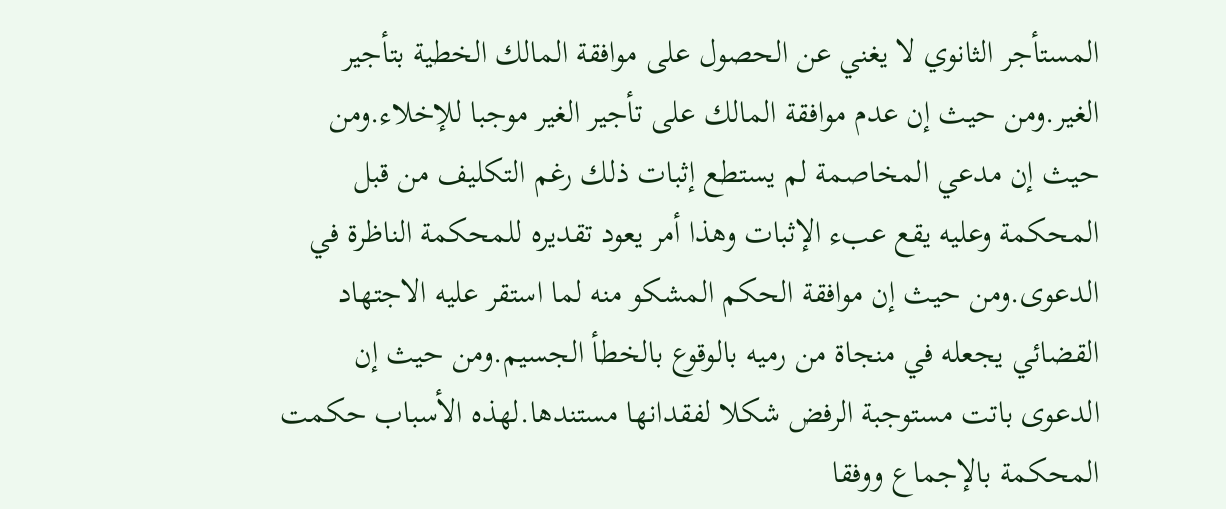المستأجر الثانوي لا يغني عن الحصول على موافقة المالك الخطية بتأجير الغير.ومن حيث إن عدم موافقة المالك على تأجير الغير موجبا للإخلاء.ومن حيث إن مدعي المخاصمة لم يستطع إثبات ذلك رغم التكليف من قبل المحكمة وعليه يقع عبء الإثبات وهذا أمر يعود تقديره للمحكمة الناظرة في الدعوى.ومن حيث إن موافقة الحكم المشكو منه لما استقر عليه الاجتهاد القضائي يجعله في منجاة من رميه بالوقوع بالخطأ الجسيم.ومن حيث إن الدعوى باتت مستوجبة الرفض شكلا لفقدانها مستندها.لهذه الأسباب حكمت المحكمة بالإجماع ووفقا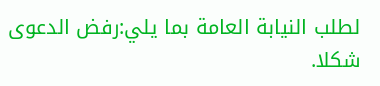لطلب النيابة العامة بما يلي:رفض الدعوى شكلا.